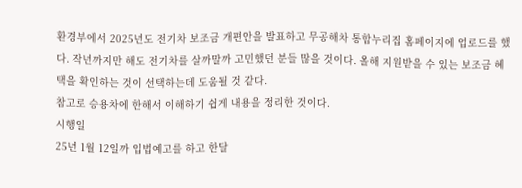환경부에서 2025년도 전기차 보조금 개편안을 발표하고 무공해차 통합누리집 홈페이지에 업로드를 했다. 작년까지만 해도 전기차를 살까말까 고민했던 분들 많을 것이다. 올해 지원받을 수 있는 보조금 혜택을 확인하는 것이 선택하는데 도움될 것 같다.
참고로 승용차에 한해서 이해하기 쉽게 내용을 정리한 것이다.
시행일
25년 1월 12일까 입법예고를 하고 한달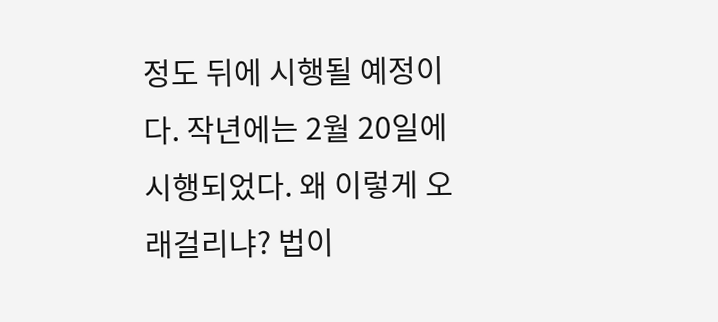정도 뒤에 시행될 예정이다. 작년에는 2월 20일에 시행되었다. 왜 이렇게 오래걸리냐? 법이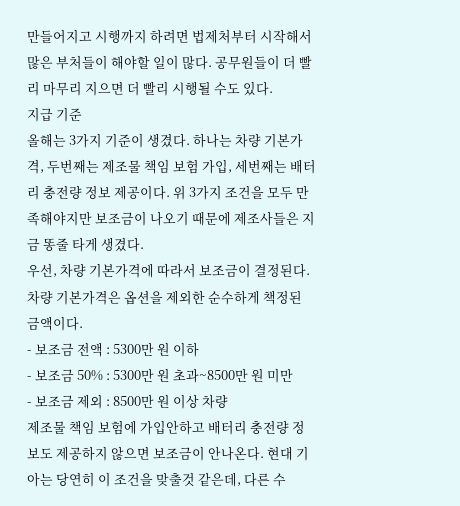만들어지고 시행까지 하려면 법제처부터 시작해서 많은 부처들이 해야할 일이 많다. 공무원들이 더 빨리 마무리 지으면 더 빨리 시행될 수도 있다.
지급 기준
올해는 3가지 기준이 생겼다. 하나는 차량 기본가격, 두번째는 제조물 책임 보험 가입, 세번째는 배터리 충전량 정보 제공이다. 위 3가지 조건을 모두 만족해야지만 보조금이 나오기 때문에 제조사들은 지금 똥줄 타게 생겼다.
우선, 차량 기본가격에 따라서 보조금이 결정된다. 차량 기본가격은 옵션을 제외한 순수하게 책정된 금액이다.
- 보조금 전액 : 5300만 원 이하
- 보조금 50% : 5300만 원 초과~8500만 원 미만
- 보조금 제외 : 8500만 원 이상 차량
제조물 책임 보험에 가입안하고 배터리 충전량 정보도 제공하지 않으면 보조금이 안나온다. 현대 기아는 당연히 이 조건을 맞출것 같은데, 다른 수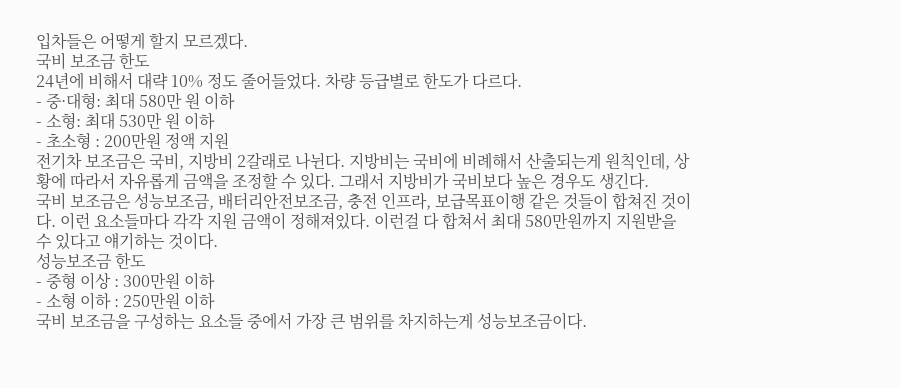입차들은 어떻게 할지 모르겠다.
국비 보조금 한도
24년에 비해서 대략 10% 정도 줄어들었다. 차량 등급별로 한도가 다르다.
- 중·대형: 최대 580만 원 이하
- 소형: 최대 530만 원 이하
- 초소형 : 200만원 정액 지원
전기차 보조금은 국비, 지방비 2갈래로 나뉜다. 지방비는 국비에 비례해서 산출되는게 원칙인데, 상황에 따라서 자유롭게 금액을 조정할 수 있다. 그래서 지방비가 국비보다 높은 경우도 생긴다.
국비 보조금은 성능보조금, 배터리안전보조금, 충전 인프라, 보급목표이행 같은 것들이 합쳐진 것이다. 이런 요소들마다 각각 지원 금액이 정해져있다. 이런걸 다 합쳐서 최대 580만원까지 지원받을 수 있다고 얘기하는 것이다.
성능보조금 한도
- 중형 이상 : 300만원 이하
- 소형 이하 : 250만원 이하
국비 보조금을 구성하는 요소들 중에서 가장 큰 범위를 차지하는게 성능보조금이다.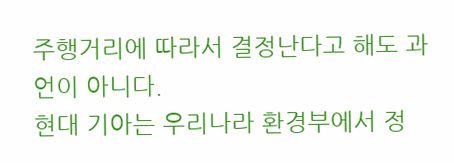주행거리에 따라서 결정난다고 해도 과언이 아니다.
현대 기아는 우리나라 환경부에서 정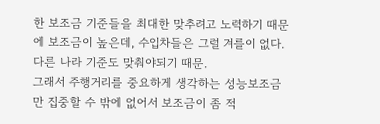한 보조금 기준들을 최대한 맞추려고 노력하기 때문에 보조금이 높은데, 수입차들은 그럴 겨를이 없다. 다른 나라 기준도 맞춰야되기 때문.
그래서 주행거리를 중요하게 생각하는 성능보조금만 집중할 수 밖에 없어서 보조금이 좀 적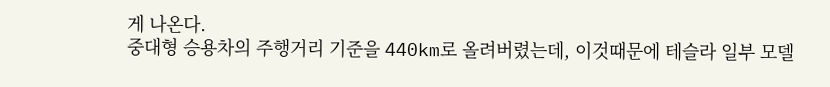게 나온다.
중대형 승용차의 주행거리 기준을 440km로 올려버렸는데, 이것때문에 테슬라 일부 모델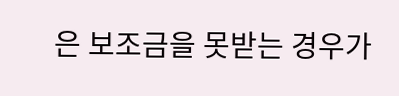은 보조금을 못받는 경우가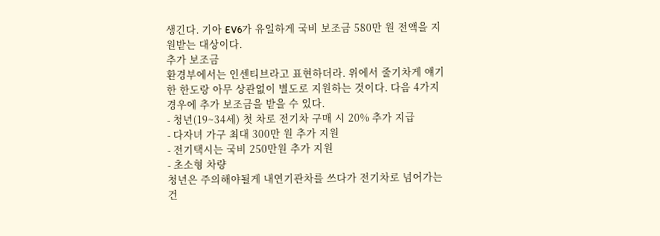생긴다. 기아 EV6가 유일하게 국비 보조금 580만 원 전액을 지원받는 대상이다.
추가 보조금
환경부에서는 인센티브라고 표현하더라. 위에서 줄기차게 얘기한 한도랑 아무 상관없이 별도로 지원하는 것이다. 다음 4가지 경우에 추가 보조금을 받을 수 있다.
- 청년(19~34세) 첫 차로 전기차 구매 시 20% 추가 지급
- 다자녀 가구 최대 300만 원 추가 지원
- 전기택시는 국비 250만원 추가 지원
- 초소형 차량
청년은 주의해야될게 내연기관차를 쓰다가 전기차로 넘어가는건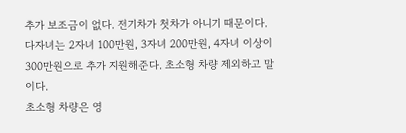추가 보조금이 없다. 전기차가 첫차가 아니기 때문이다.
다자녀는 2자녀 100만원, 3자녀 200만원, 4자녀 이상이 300만원으로 추가 지원해준다. 초소형 차량 제외하고 말이다.
초소형 차량은 영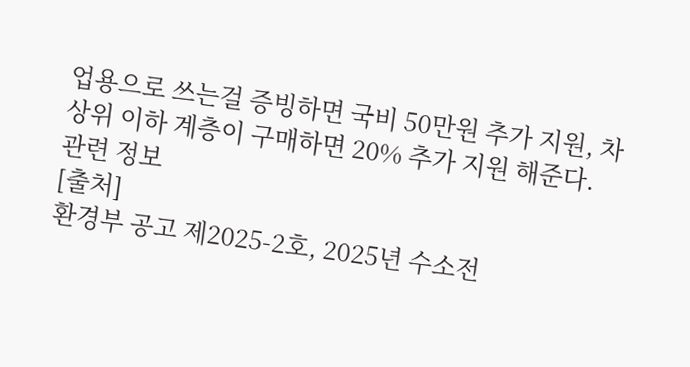업용으로 쓰는걸 증빙하면 국비 50만원 추가 지원, 차상위 이하 계층이 구매하면 20% 추가 지원 해준다.
관련 정보
[출처]
환경부 공고 제2025-2호, 2025년 수소전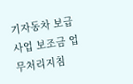기자동차 보급사업 보조금 업무처리지침